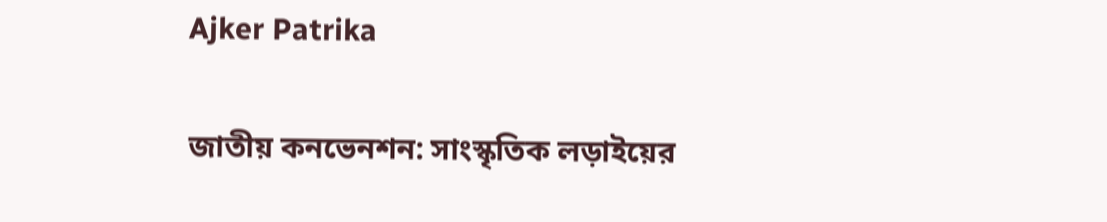Ajker Patrika

জাতীয় কনভেনশন: সাংস্কৃতিক লড়াইয়ের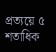প্রত্যয়ে ৫ শতাধিক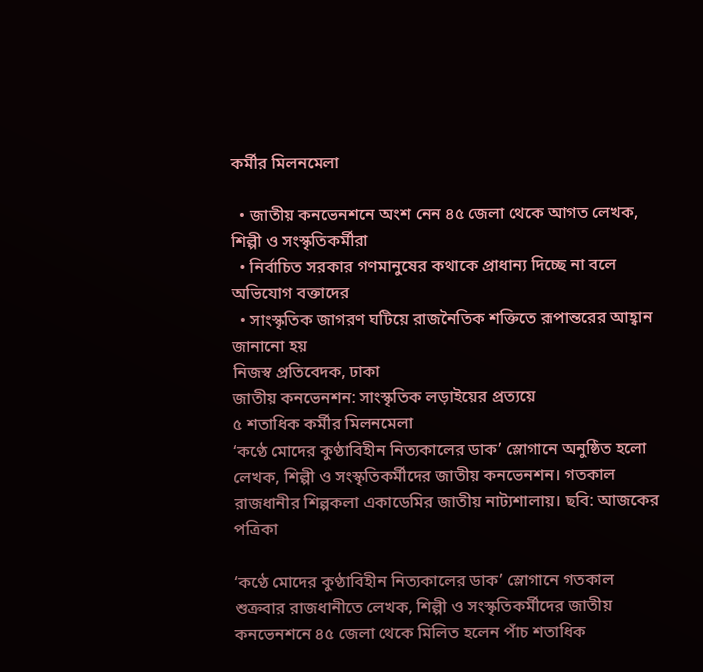কর্মীর মিলনমেলা

  • জাতীয় কনভেনশনে অংশ নেন ৪৫ জেলা থেকে আগত লেখক, শিল্পী ও সংস্কৃতিকর্মীরা
  • নির্বাচিত সরকার গণমানুষের কথাকে প্রাধান্য দিচ্ছে না বলে অভিযোগ বক্তাদের
  • সাংস্কৃতিক জাগরণ ঘটিয়ে রাজনৈতিক শক্তিতে রূপান্তরের আহ্বান জানানো হয়
নিজস্ব প্রতিবেদক, ঢাকা
জাতীয় কনভেনশন: সাংস্কৃতিক লড়াইয়ের প্রত্যয়ে
৫ শতাধিক কর্মীর মিলনমেলা
‘কণ্ঠে মোদের কুণ্ঠাবিহীন নিত্যকালের ডাক’ স্লোগানে অনুষ্ঠিত হলো লেখক, শিল্পী ও সংস্কৃতিকর্মীদের জাতীয় কনভেনশন। গতকাল রাজধানীর শিল্পকলা একাডেমির জাতীয় নাট্যশালায়। ছবি: আজকের পত্রিকা

‘কণ্ঠে মোদের কুণ্ঠাবিহীন নিত্যকালের ডাক’ স্লোগানে গতকাল শুক্রবার রাজধানীতে লেখক, শিল্পী ও সংস্কৃতিকর্মীদের জাতীয় কনভেনশনে ৪৫ জেলা থেকে মিলিত হলেন পাঁচ শতাধিক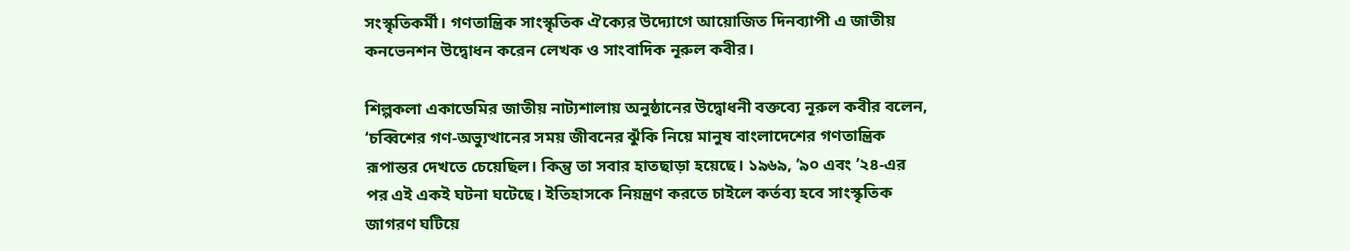সংস্কৃতিকর্মী। গণতান্ত্রিক সাংস্কৃতিক ঐক্যের উদ্যোগে আয়োজিত দিনব্যাপী এ জাতীয় কনভেনশন উদ্বোধন করেন লেখক ও সাংবাদিক নূরুল কবীর।

শিল্পকলা একাডেমির জাতীয় নাট্যশালায় অনুষ্ঠানের উদ্বোধনী বক্তব্যে নূরুল কবীর বলেন, ‘চব্বিশের গণ-অভ্যুত্থানের সময় জীবনের ঝুঁকি নিয়ে মানুষ বাংলাদেশের গণতান্ত্রিক রূপান্তর দেখতে চেয়েছিল। কিন্তু তা সবার হাতছাড়া হয়েছে। ১৯৬৯, ’৯০ এবং ’২৪-এর পর এই একই ঘটনা ঘটেছে। ইতিহাসকে নিয়ন্ত্রণ করতে চাইলে কর্তব্য হবে সাংস্কৃতিক জাগরণ ঘটিয়ে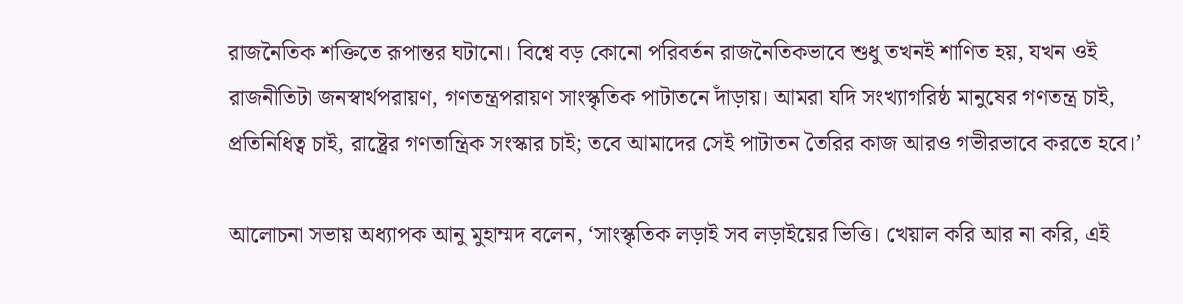রাজনৈতিক শক্তিতে রূপান্তর ঘটানো। বিশ্বে বড় কোনো পরিবর্তন রাজনৈতিকভাবে শুধু তখনই শাণিত হয়, যখন ওই রাজনীতিটা জনস্বার্থপরায়ণ, গণতন্ত্রপরায়ণ সাংস্কৃতিক পাটাতনে দাঁড়ায়। আমরা যদি সংখ্যাগরিষ্ঠ মানুষের গণতন্ত্র চাই, প্রতিনিধিত্ব চাই, রাষ্ট্রের গণতান্ত্রিক সংস্কার চাই; তবে আমাদের সেই পাটাতন তৈরির কাজ আরও গভীরভাবে করতে হবে।’

আলোচনা সভায় অধ্যাপক আনু মুহাম্মদ বলেন, ‘সাংস্কৃতিক লড়াই সব লড়াইয়ের ভিত্তি। খেয়াল করি আর না করি, এই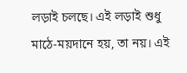লড়াই চলছে। এই লড়াই শুধু মাঠে-ময়দানে হয়, তা নয়। এই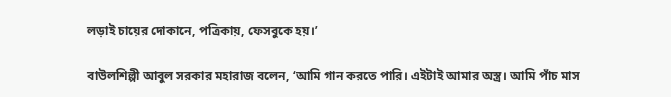লড়াই চায়ের দোকানে, পত্রিকায়, ফেসবুকে হয়।’

বাউলশিল্পী আবুল সরকার মহারাজ বলেন, ‘আমি গান করতে পারি। এইটাই আমার অস্ত্র। আমি পাঁচ মাস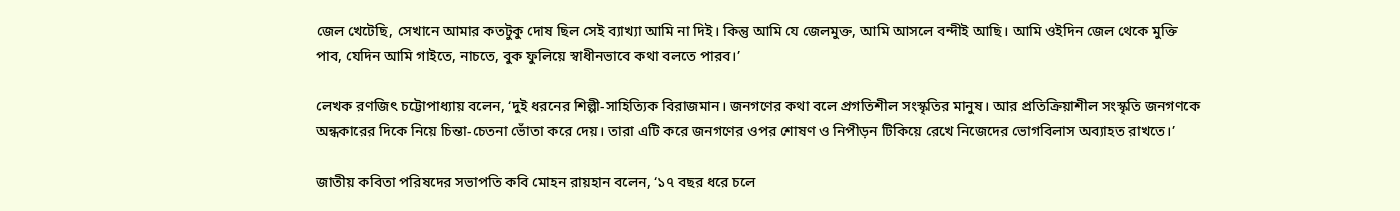জেল খেটেছি, সেখানে আমার কতটুকু দোষ ছিল সেই ব্যাখ্যা আমি না দিই। কিন্তু আমি যে জেলমুক্ত, আমি আসলে বন্দীই আছি। আমি ওইদিন জেল থেকে মুক্তি পাব, যেদিন আমি গাইতে, নাচতে, বুক ফুলিয়ে স্বাধীনভাবে কথা বলতে পারব।’

লেখক রণজিৎ চট্টোপাধ্যায় বলেন, ‘দুই ধরনের শিল্পী-সাহিত্যিক বিরাজমান। জনগণের কথা বলে প্রগতিশীল সংস্কৃতির মানুষ। আর প্রতিক্রিয়াশীল সংস্কৃতি জনগণকে অন্ধকারের দিকে নিয়ে চিন্তা-চেতনা ভোঁতা করে দেয়। তারা এটি করে জনগণের ওপর শোষণ ও নিপীড়ন টিকিয়ে রেখে নিজেদের ভোগবিলাস অব্যাহত রাখতে।’

জাতীয় কবিতা পরিষদের সভাপতি কবি মোহন রায়হান বলেন, ‘১৭ বছর ধরে চলে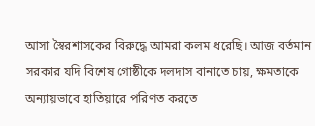আসা স্বৈরশাসকের বিরুদ্ধে আমরা কলম ধরেছি। আজ বর্তমান সরকার যদি বিশেষ গোষ্ঠীকে দলদাস বানাতে চায়, ক্ষমতাকে অন্যায়ভাবে হাতিয়ারে পরিণত করতে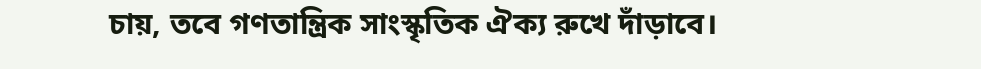চায়, তবে গণতান্ত্রিক সাংস্কৃতিক ঐক্য রুখে দাঁড়াবে।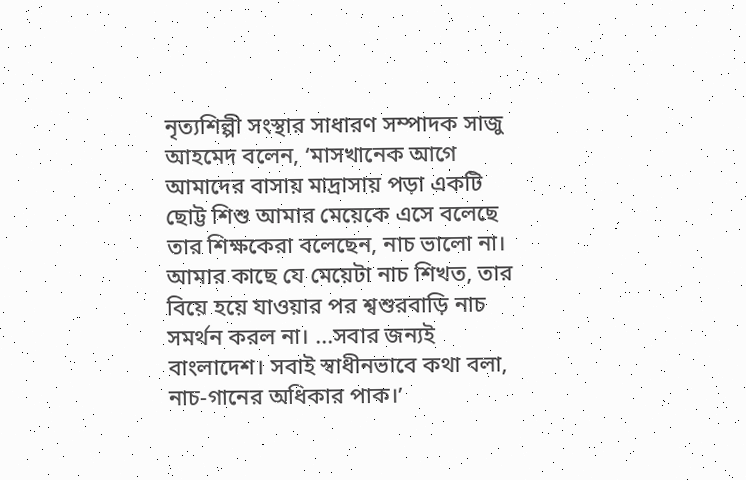নৃত্যশিল্পী সংস্থার সাধারণ সম্পাদক সাজু আহমেদ বলেন, ‘মাসখানেক আগে আমাদের বাসায় মাদ্রাসায় পড়া একটি ছোট্ট শিশু আমার মেয়েকে এসে বলেছে তার শিক্ষকেরা বলেছেন, নাচ ভালো না। আমার কাছে যে মেয়েটা নাচ শিখত, তার বিয়ে হয়ে যাওয়ার পর শ্বশুরবাড়ি নাচ সমর্থন করল না। ...সবার জন্যই বাংলাদেশ। সবাই স্বাধীনভাবে কথা বলা, নাচ-গানের অধিকার পাক।’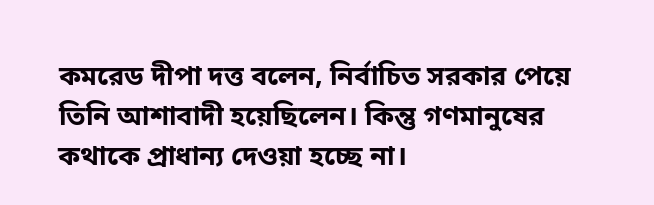কমরেড দীপা দত্ত বলেন, নির্বাচিত সরকার পেয়ে তিনি আশাবাদী হয়েছিলেন। কিন্তু গণমানুষের কথাকে প্রাধান্য দেওয়া হচ্ছে না।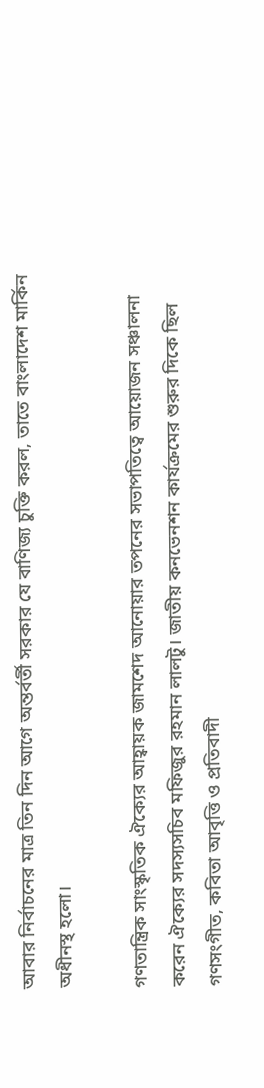আবার নির্বাচনের মাত্র তিন দিন আগে অন্তর্বর্তী সরকার যে বাণিজ্য চুক্তি করল, তাতে বাংলাদেশ মার্কিন অধীনস্থ হলো।

গণতান্ত্রিক সাংস্কৃতিক ঐক্যের আহ্বায়ক জামশেদ আনোয়ার তপনের সভাপতিত্বে আয়োজন সঞ্চালনা করেন ঐক্যের সদস্যসচিব মফিজুর রহমান লালটু। জাতীয় কনভেনশন কার্যক্রমের শুরুর দিকে ছিল গণসংগীত, কবিতা আবৃত্তি ও প্রতিবাদী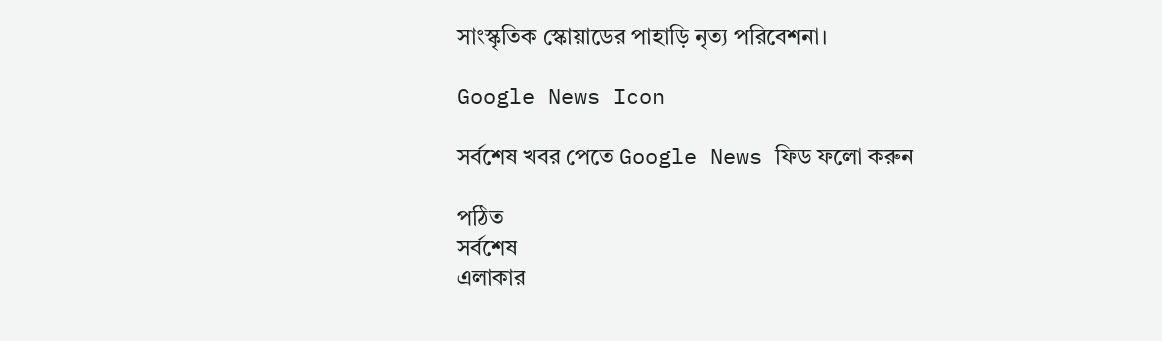সাংস্কৃতিক স্কোয়াডের পাহাড়ি নৃত্য পরিবেশনা।

Google News Icon

সর্বশেষ খবর পেতে Google News ফিড ফলো করুন

পঠিত
সর্বশেষ
এলাকার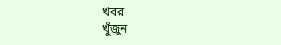খবর
খুঁজুন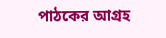পাঠকের আগ্রহ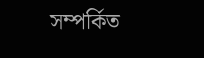সম্পর্কিত